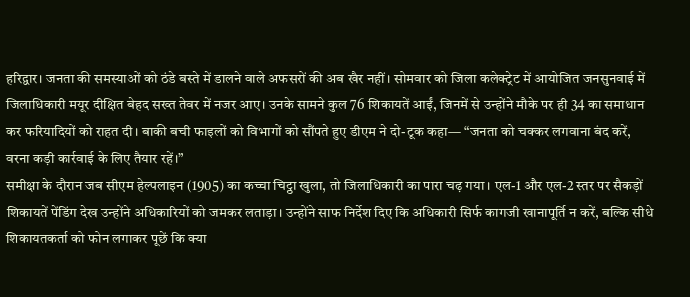हरिद्वार। जनता की समस्याओं को ठंडे बस्ते में डालने वाले अफसरों की अब खैर नहीं। सोमवार को जिला कलेक्ट्रेट में आयोजित जनसुनवाई में जिलाधिकारी मयूर दीक्षित बेहद सख्त तेवर में नजर आए। उनके सामने कुल 76 शिकायतें आईं, जिनमें से उन्होंने मौके पर ही 34 का समाधान कर फरियादियों को राहत दी। बाकी बची फाइलों को विभागों को सौंपते हुए डीएम ने दो-टूक कहा— “जनता को चक्कर लगवाना बंद करें, वरना कड़ी कार्रवाई के लिए तैयार रहें।”
समीक्षा के दौरान जब सीएम हेल्पलाइन (1905) का कच्चा चिट्ठा खुला, तो जिलाधिकारी का पारा चढ़ गया। एल-1 और एल-2 स्तर पर सैकड़ों शिकायतें पेंडिंग देख उन्होंने अधिकारियों को जमकर लताड़ा। उन्होंने साफ निर्देश दिए कि अधिकारी सिर्फ कागजी खानापूर्ति न करें, बल्कि सीधे शिकायतकर्ता को फोन लगाकर पूछें कि क्या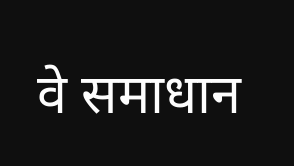वे समाधान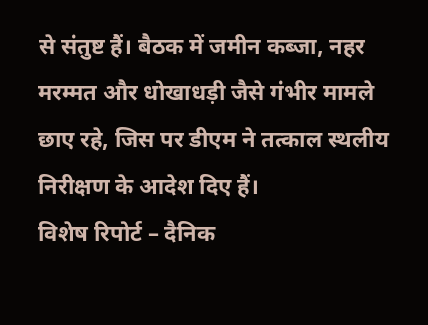से संतुष्ट हैं। बैठक में जमीन कब्जा, नहर मरम्मत और धोखाधड़ी जैसे गंभीर मामले छाए रहे, जिस पर डीएम ने तत्काल स्थलीय निरीक्षण के आदेश दिए हैं।
विशेष रिपोर्ट – दैनिक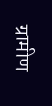ग्रामीण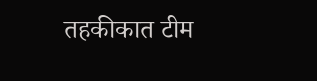तहकीकात टीम